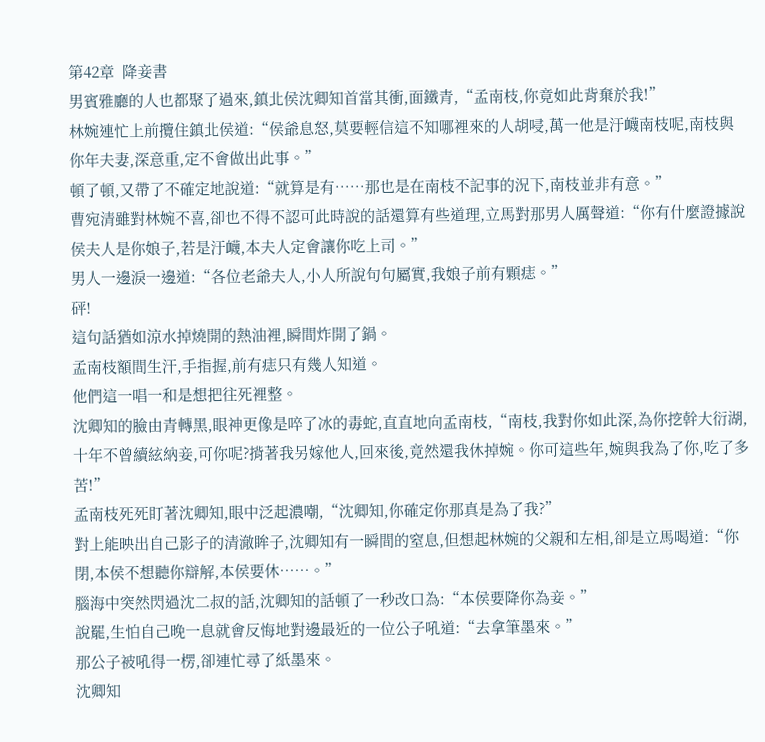第42章  降妾書
男賓雅廳的人也都聚了過來,鎮北侯沈卿知首當其衝,面鐵青,“孟南枝,你竟如此背棄於我!”
林婉連忙上前攬住鎮北侯道:“侯爺息怒,莫要輕信這不知哪裡來的人胡唚,萬一他是汙衊南枝呢,南枝與你年夫妻,深意重,定不會做出此事。”
頓了頓,又帶了不確定地說道:“就算是有……那也是在南枝不記事的況下,南枝並非有意。”
曹宛清雖對林婉不喜,卻也不得不認可此時說的話還算有些道理,立馬對那男人厲聲道:“你有什麼證據說侯夫人是你娘子,若是汙衊,本夫人定會讓你吃上司。”
男人一邊淚一邊道:“各位老爺夫人,小人所說句句屬實,我娘子前有顆痣。”
砰!
這句話猶如涼水掉燒開的熱油裡,瞬間炸開了鍋。
孟南枝額間生汗,手指握,前有痣只有幾人知道。
他們這一唱一和是想把往死裡整。
沈卿知的臉由青轉黑,眼神更像是啐了冰的毒蛇,直直地向孟南枝,“南枝,我對你如此深,為你挖幹大衍湖,十年不曾續絃納妾,可你呢?揹著我另嫁他人,回來後,竟然還我休掉婉。你可這些年,婉與我為了你,吃了多苦!”
孟南枝死死盯著沈卿知,眼中泛起濃嘲,“沈卿知,你確定你那真是為了我?”
對上能映出自己影子的清澈眸子,沈卿知有一瞬間的窒息,但想起林婉的父親和左相,卻是立馬喝道:“你閉,本侯不想聽你辯解,本侯要休……。”
腦海中突然閃過沈二叔的話,沈卿知的話頓了一秒改口為:“本侯要降你為妾。”
說罷,生怕自己晚一息就會反悔地對邊最近的一位公子吼道:“去拿筆墨來。”
那公子被吼得一楞,卻連忙尋了紙墨來。
沈卿知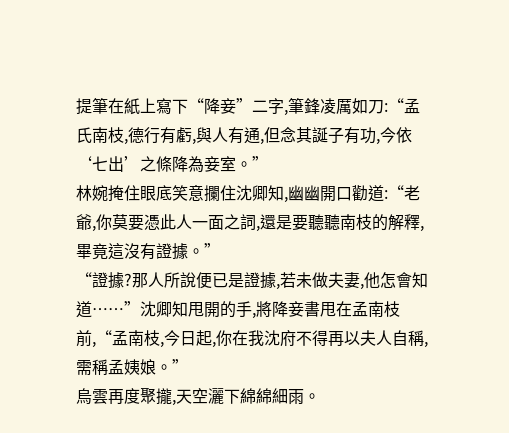提筆在紙上寫下“降妾”二字,筆鋒凌厲如刀:“孟氏南枝,德行有虧,與人有通,但念其誕子有功,今依‘七出’之條降為妾室。”
林婉掩住眼底笑意攔住沈卿知,幽幽開口勸道:“老爺,你莫要憑此人一面之詞,還是要聽聽南枝的解釋,畢竟這沒有證據。”
“證據?那人所說便已是證據,若未做夫妻,他怎會知道……”沈卿知甩開的手,將降妾書甩在孟南枝前,“孟南枝,今日起,你在我沈府不得再以夫人自稱,需稱孟姨娘。”
烏雲再度聚攏,天空灑下綿綿細雨。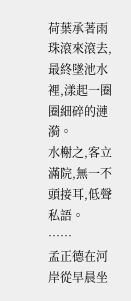荷葉承著雨珠滾來滾去,最終墜池水裡,漾起一圈圈細碎的漣漪。
水榭之,客立滿院,無一不頭接耳,低聲私語。
……
孟正德在河岸從早晨坐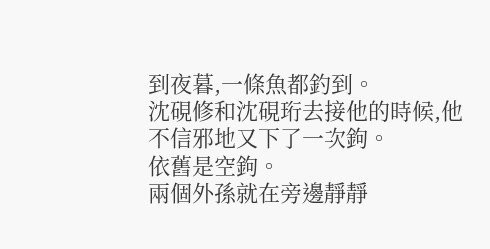到夜暮,一條魚都釣到。
沈硯修和沈硯珩去接他的時候,他不信邪地又下了一次鉤。
依舊是空鉤。
兩個外孫就在旁邊靜靜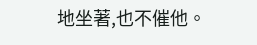地坐著,也不催他。